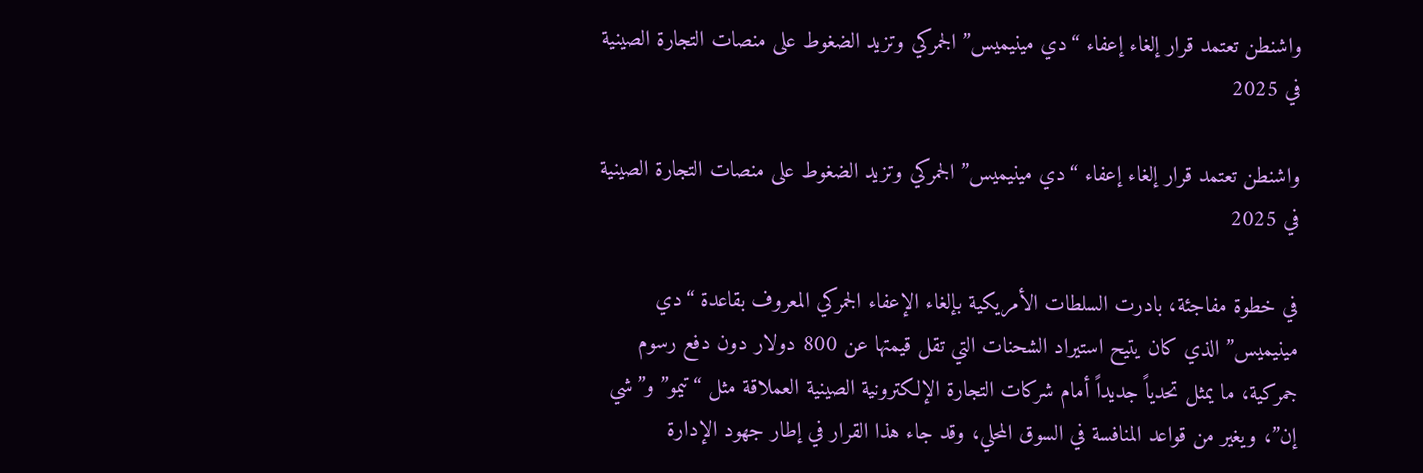واشنطن تعتمد قرار إلغاء إعفاء “دي مينيميس” الجمركي وتزيد الضغوط على منصات التجارة الصينية في 2025

واشنطن تعتمد قرار إلغاء إعفاء “دي مينيميس” الجمركي وتزيد الضغوط على منصات التجارة الصينية في 2025

في خطوة مفاجئة، بادرت السلطات الأمريكية بإلغاء الإعفاء الجمركي المعروف بقاعدة “دي مينيميس” الذي كان يتيح استيراد الشحنات التي تقل قيمتها عن 800 دولار دون دفع رسوم جمركية، ما يمثل تحدياً جديداً أمام شركات التجارة الإلكترونية الصينية العملاقة مثل “تيمو” و”شي إن”، ويغير من قواعد المنافسة في السوق المحلي، وقد جاء هذا القرار في إطار جهود الإدارة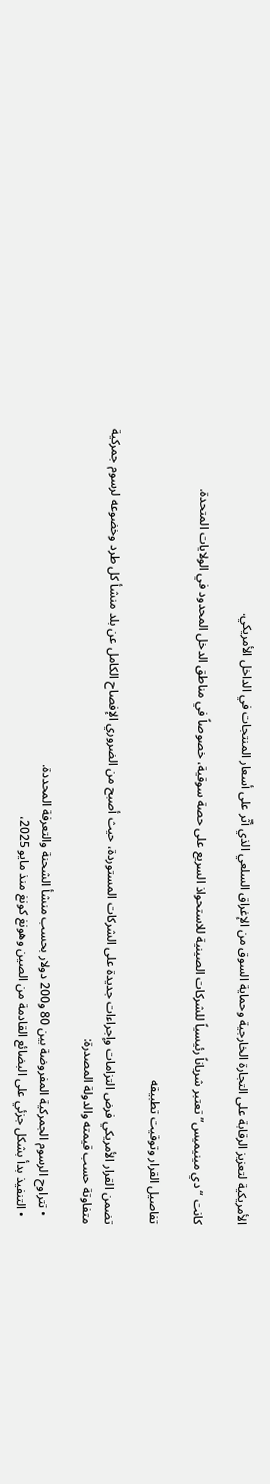الأمريكية لتعزيز الرقابة على التجارة الخارجية وحماية السوق من الإغراق السلعي الذي أثّر على أسعار المنتجات في الداخل الأمريكي.

كانت “دي مينيميس” تعتبر شرياناً رئيسياً للشركات الصينية للاستحواذ السريع على حصة سوقية، خصوصاً في مناطق الدخل المحدود في الولايات المتحدة.

تفاصيل القرار وتوقيت تطبيقه

تضمن القرار الأمريكي فرض التزامات وإجراءات جديدة على الشركات المستوردة، حيث أصبح من الضروري الإفصاح الكامل عن بلد منشأ كل طرد وخضوعه لرسوم جمركية متفاوتة حسب قيمته والدولة المصدرة:

  • تتراوح الرسوم الجمركية المفروضة بين 80 و200 دولار بحسب منشأ الشحنة والتعرفة المحددة.
  • التنفيذ بدأ بشكل جزئي على البضائع القادمة من الصين وهونغ كونغ منذ مايو 2025،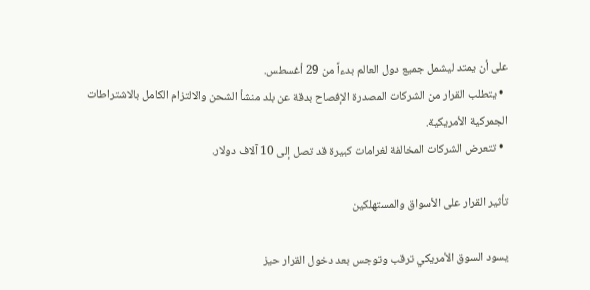على أن يمتد ليشمل جميع دول العالم بدءاً من 29 أغسطس.
  • يتطلب القرار من الشركات المصدرة الإفصاح بدقة عن بلد منشأ الشحن والالتزام الكامل بالاشتراطات الجمركية الأمريكية.
  • تتعرض الشركات المخالفة لغرامات كبيرة قد تصل إلى 10 آلاف دولار.

تأثير القرار على الأسواق والمستهلكين

يسود السوق الأمريكي ترقب وتوجس بعد دخول القرار حيز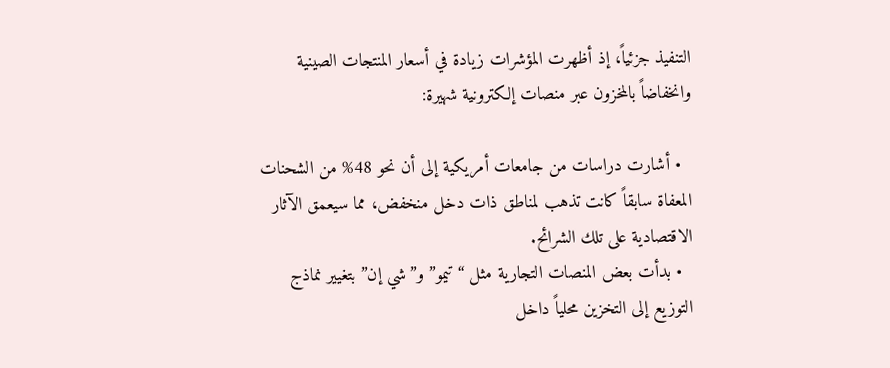التنفيذ جزئياً، إذ أظهرت المؤشرات زيادة في أسعار المنتجات الصينية وانخفاضاً بالمخزون عبر منصات إلكترونية شهيرة:

  • أشارت دراسات من جامعات أمريكية إلى أن نحو 48% من الشحنات المعفاة سابقاً كانت تذهب لمناطق ذات دخل منخفض، مما سيعمق الآثار الاقتصادية على تلك الشرائح.
  • بدأت بعض المنصات التجارية مثل “تيمو” و”شي إن” بتغيير نماذج التوزيع إلى التخزين محلياً داخل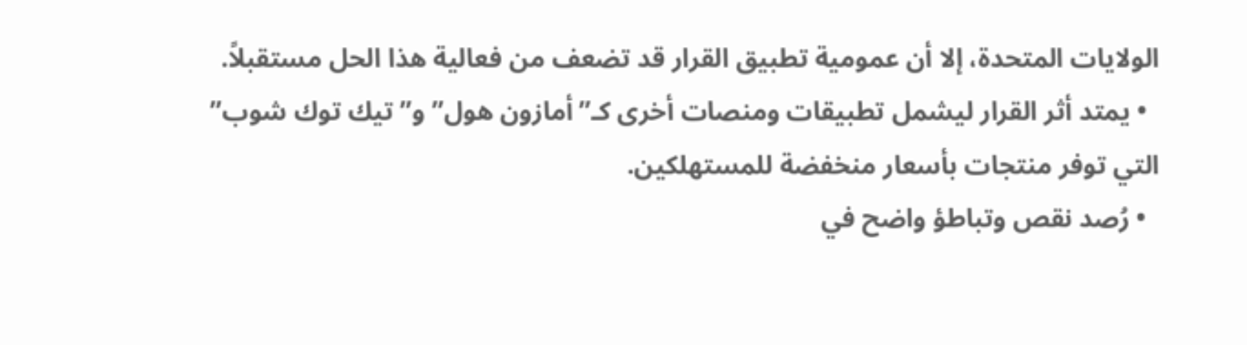الولايات المتحدة، إلا أن عمومية تطبيق القرار قد تضعف من فعالية هذا الحل مستقبلاً.
  • يمتد أثر القرار ليشمل تطبيقات ومنصات أخرى كـ”أمازون هول” و”تيك توك شوب” التي توفر منتجات بأسعار منخفضة للمستهلكين.
  • رُصد نقص وتباطؤ واضح في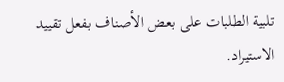تلبية الطلبات على بعض الأصناف بفعل تقييد الاستيراد.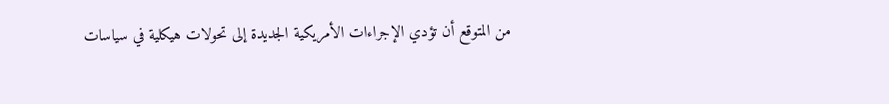من المتوقع أن تؤدي الإجراءات الأمريكية الجديدة إلى تحولات هيكلية في سياسات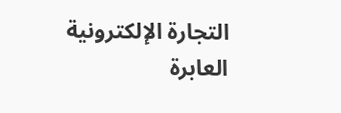التجارة الإلكترونية العابرة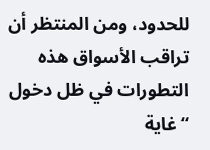للحدود، ومن المنتظر أن تراقب الأسواق هذه التطورات في ظل دخول “غاية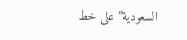السعودية” على خط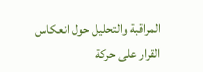المراقبة والتحليل حول انعكاس القرار على حركة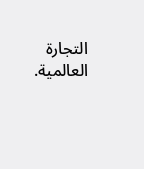التجارة العالمية.